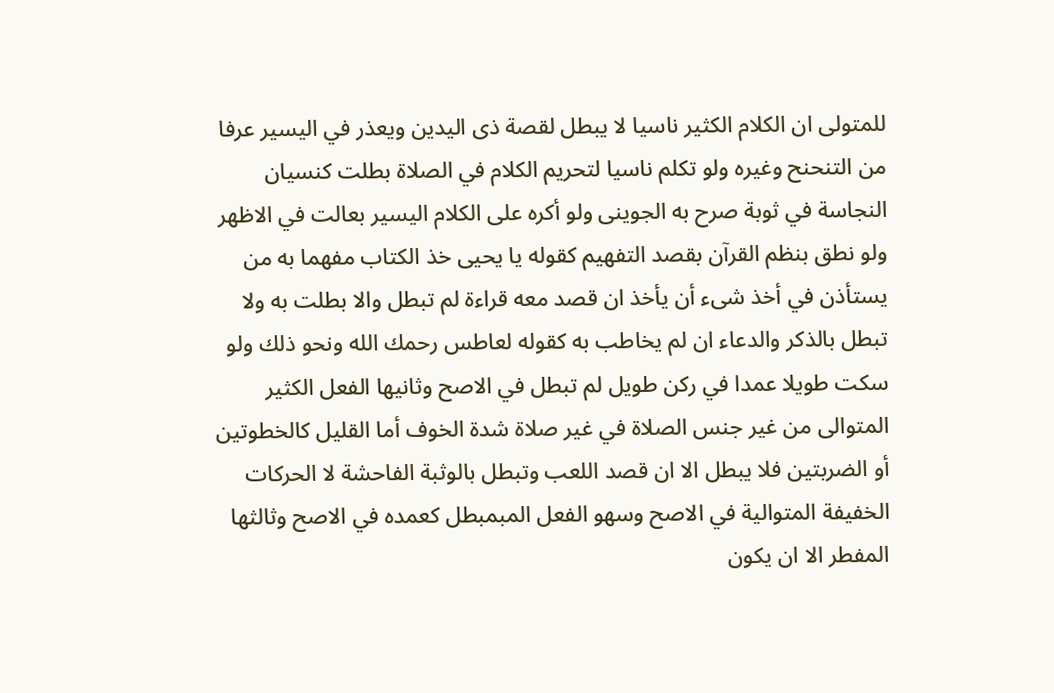للمتولى ان الكلام الكثير ناسيا لا يبطل لقصة ذى اليدين ويعذر في اليسير عرفا من التنحنح وغيره ولو تكلم ناسيا لتحريم الكلام في الصلاة بطلت كنسيان النجاسة في ثوبة صرح به الجوينى ولو أكره على الكلام اليسير بعالت في الاظهر ولو نطق بنظم القرآن بقصد التفهيم كقوله يا يحيى خذ الكتاب مفهما به من يستأذن في أخذ شىء أن يأخذ ان قصد معه قراءة لم تبطل والا بطلت به ولا تبطل بالذكر والدعاء ان لم يخاطب به كقوله لعاطس رحمك الله ونحو ذلك ولو سكت طويلا عمدا في ركن طويل لم تبطل في الاصح وثانيها الفعل الكثير المتوالى من غير جنس الصلاة في غير صلاة شدة الخوف أما القليل كالخطوتين أو الضربتين فلا يبطل الا ان قصد اللعب وتبطل بالوثبة الفاحشة لا الحركات الخفيفة المتوالية في الاصح وسهو الفعل المبمبطل كعمده في الاصح وثالثها المفطر الا ان يكون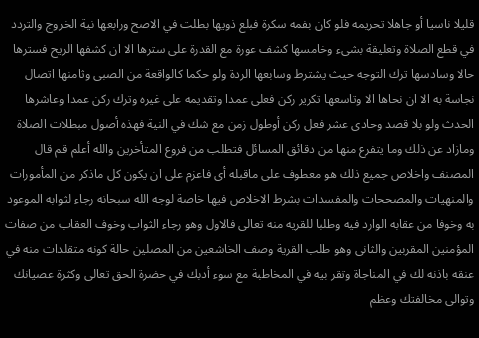قليلا ناسيا أو جاهلا تحريمه فلو كان بفمه سكرة فبلع ذويها بطلت في الاصح ورابعها نية الخروج والتردد في قطع الصلاة وتعليقة بشىء وخامسها كشف عورة مع القدرة على سترها الا ان كشفها الريح فسترها حالا وسادسها ترك التوجه حيث يشترط وسابعها الردة ولو حكما كالواقعة من الصبى وثامنها اتصال نجاسة به الا ان نحاها الا وتاسعها تكرير ركن فعلى عمدا وتقديمه على غيره وترك ركن عمدا وعاشرها الحدث ولو بلا قصد وحادى عشر فعل ركن أوطول زمن مع شك في النية فهذه أصول مبطلات الصلاة ومازاد عن ذلك وما يتفرع منها من دقائق المسائل فتطلب من فروع المتأخرين والله أعلم قم قال المصنف واخلاص جميع ذلك هو معطوف على ماقبله أى فاعزم على ان يكون كل ماذكر من المأمورات والمنهيات والمصححات والمفسدات بشرط الاخلاص فيها خاصة لوجه الله سبحانه رجاء لثوابه الموعود به وخوفا من عقابه الوارد فيه وطلبا للقريه منه تعالى فالاول وهو رجاء الثواب وخوف العقاب من صفات المؤمنين المقربين والثانى وهو طلب القرية وصف الخاشعين من المصلين حالة كونه متقلدات منه في عنقه باذنه لك في المناجاة وتقر بيه في المخاطبة مع سوء أدبك في حضرة الحق تعالى وكثرة عصيانك وتوالى مخالفتك وعظم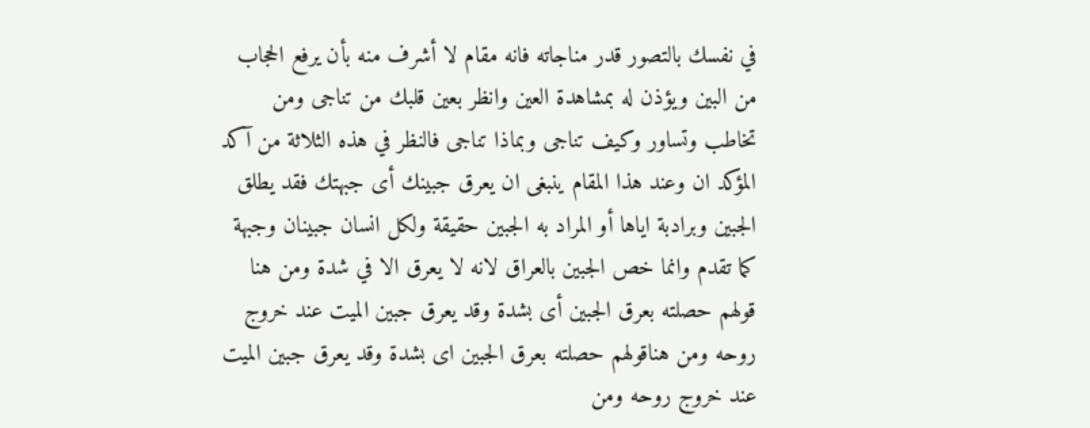في نفسك بالتصور قدر مناجاته فانه مقام لا أشرف منه بأن يرفع الحجاب من البين ويؤذن له بمشاهدة العين وانظر بعين قلبك من تناجى ومن تخاطب وتساور وكيف تناجى وبماذا تناجى فالنظر في هذه الثلاثة من آكد المؤكد ان وعند هذا المقام ينبغى ان يعرق جبينك أى جبهتك فقد يطلق الجبين وبرادبة اياها أو المراد به الجبين حقيقة ولكل انسان جبينان وجبهة كما تقدم وانما خص الجبين بالعراق لانه لا يعرق الا في شدة ومن هنا قولهم حصلته بعرق الجبين أى بشدة وقد يعرق جبين الميت عند خروج روحه ومن هناقولهم حصلته بعرق الجبين اى بشدة وقد يعرق جبين الميت عند خروج روحه ومن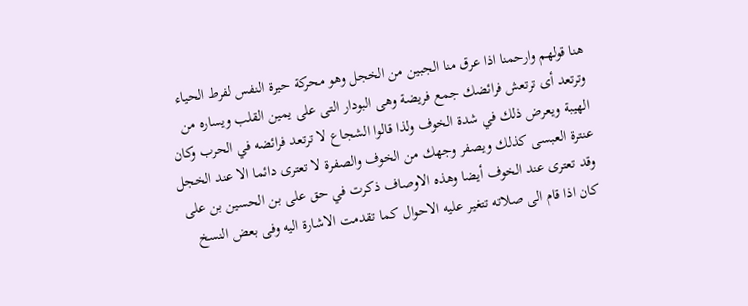هنا قولهم وارحمنا اذا عرق منا الجبين من الخجل وهو محركة حيرة النفس لفرط الحياء وترتعد أى ترتعش فرائضك جمع فريضة وهى البودار التى على يمين القلب ويساره من الهيبة ويعرض ذلك في شدة الخوف ولذا قالوا الشجاع لا ترتعد فرائضه في الحرب وكان عنترة العبسى كذلك ويصفر وجهك من الخوف والصفرة لا تعترى دائما الا عند الخجل وقد تعترى عند الخوف أيضا وهذه الاوصاف ذكرت في حق على بن الحسين بن على كان اذا قام الى صلاته تتغير عليه الاحوال كما تقدمت الاشارة اليه وفى بعض النسخ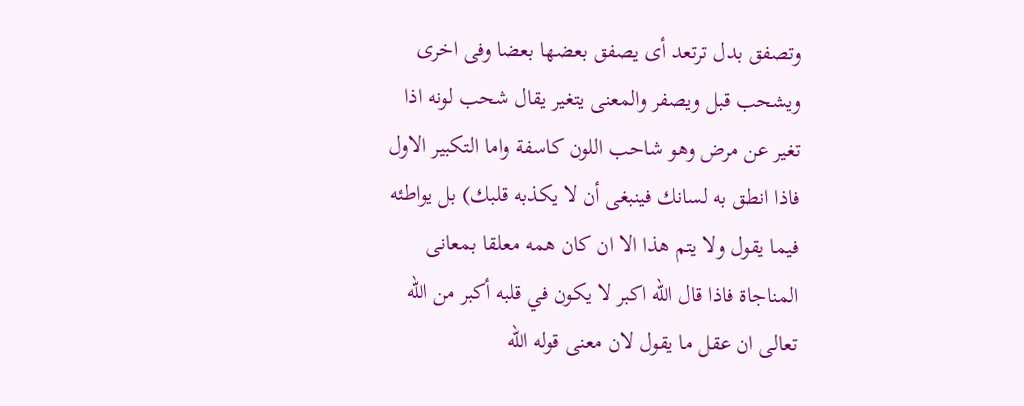وتصفق بدل ترتعد أى يصفق بعضها بعضا وفى اخرى ويشحب قبل ويصفر والمعنى يتغير يقال شحب لونه اذا تغير عن مرض وهو شاحب اللون كاسفة واما التكبير الاول فاذا انطق به لسانك فينبغى أن لا يكذبه قلبك) بل يواطئه فيما يقول ولا يتم هذا الا ان كان همه معلقا بمعانى المناجاة فاذا قال الله اكبر لا يكون في قلبه أكبر من الله تعالى ان عقل ما يقول لان معنى قوله الله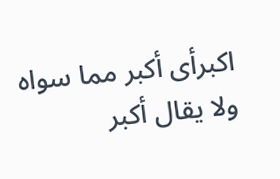اكبرأى أكبر مما سواه ولا يقال أكبر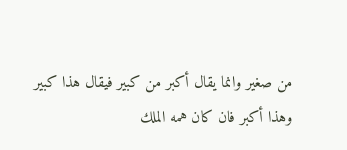من صغير وانما يقال أكبر من كبير فيقال هذا كبير وهذا أكبر فان كان همه الملك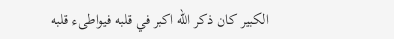الكبير كان ذكر الله اكبر في قلبه فيواطىء قلبه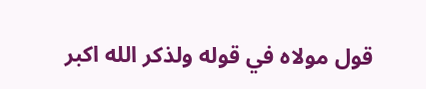قول مولاه في قوله ولذكر الله اكبر